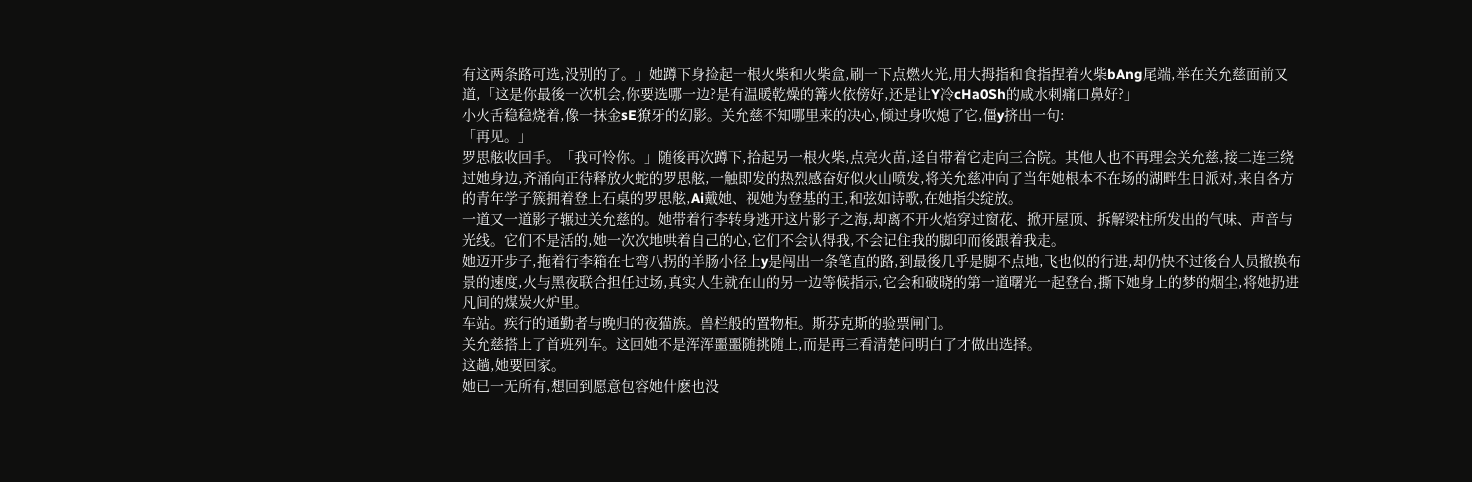有这两条路可选,没别的了。」她蹲下身捡起一根火柴和火柴盒,刷一下点燃火光,用大拇指和食指捏着火柴bAng尾端,举在关允慈面前又道,「这是你最後一次机会,你要选哪一边?是有温暖乾燥的篝火依傍好,还是让Y冷cHa0Sh的咸水刺痛口鼻好?」
小火舌稳稳烧着,像一抹金sE獠牙的幻影。关允慈不知哪里来的决心,倾过身吹熄了它,僵y挤出一句:
「再见。」
罗思舷收回手。「我可怜你。」随後再次蹲下,拾起另一根火柴,点亮火苗,迳自带着它走向三合院。其他人也不再理会关允慈,接二连三绕过她身边,齐涌向正待释放火蛇的罗思舷,一触即发的热烈感奋好似火山喷发,将关允慈冲向了当年她根本不在场的湖畔生日派对,来自各方的青年学子簇拥着登上石桌的罗思舷,Ai戴她、视她为登基的王,和弦如诗歌,在她指尖绽放。
一道又一道影子辗过关允慈的。她带着行李转身逃开这片影子之海,却离不开火焰穿过窗花、掀开屋顶、拆解梁柱所发出的气味、声音与光线。它们不是活的,她一次次地哄着自己的心,它们不会认得我,不会记住我的脚印而後跟着我走。
她迈开步子,拖着行李箱在七弯八拐的羊肠小径上y是闯出一条笔直的路,到最後几乎是脚不点地,飞也似的行进,却仍快不过後台人员撤换布景的速度,火与黑夜联合担任过场,真实人生就在山的另一边等候指示,它会和破晓的第一道曙光一起登台,撕下她身上的梦的烟尘,将她扔进凡间的煤炭火炉里。
车站。疾行的通勤者与晚归的夜猫族。兽栏般的置物柜。斯芬克斯的验票闸门。
关允慈搭上了首班列车。这回她不是浑浑噩噩随挑随上,而是再三看清楚问明白了才做出选择。
这趟,她要回家。
她已一无所有,想回到愿意包容她什麽也没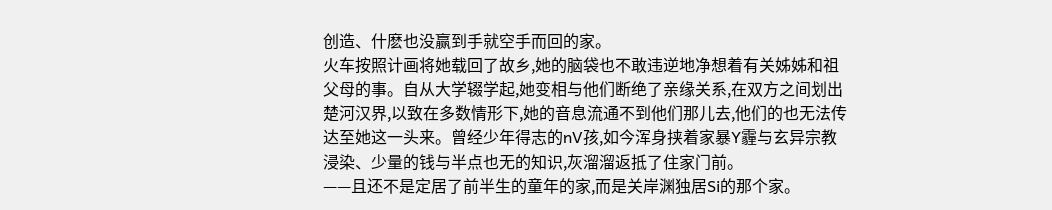创造、什麽也没赢到手就空手而回的家。
火车按照计画将她载回了故乡,她的脑袋也不敢违逆地净想着有关姊姊和祖父母的事。自从大学辍学起,她变相与他们断绝了亲缘关系,在双方之间划出楚河汉界,以致在多数情形下,她的音息流通不到他们那儿去,他们的也无法传达至她这一头来。曾经少年得志的nV孩,如今浑身挟着家暴Y霾与玄异宗教浸染、少量的钱与半点也无的知识,灰溜溜返抵了住家门前。
——且还不是定居了前半生的童年的家,而是关岸渊独居Si的那个家。